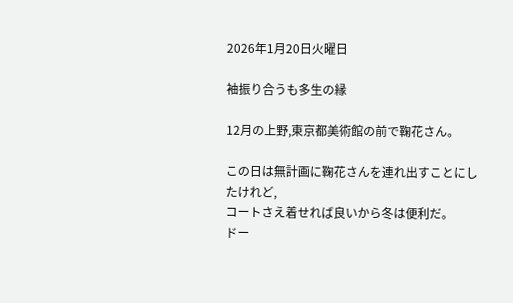2026年1月20日火曜日

袖振り合うも多生の縁

12月の上野,東京都美術館の前で鞠花さん。

この日は無計画に鞠花さんを連れ出すことにしたけれど,
コートさえ着せれば良いから冬は便利だ。
ドー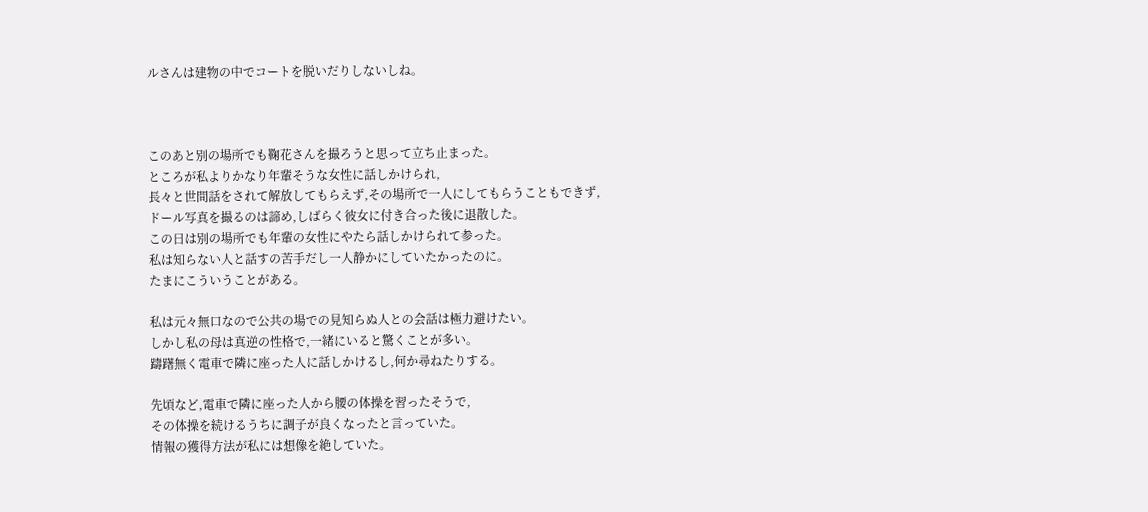ルさんは建物の中でコートを脱いだりしないしね。



このあと別の場所でも鞠花さんを撮ろうと思って立ち止まった。
ところが私よりかなり年輩そうな女性に話しかけられ,
長々と世間話をされて解放してもらえず,その場所で一人にしてもらうこともできず,
ドール写真を撮るのは諦め,しばらく彼女に付き合った後に退散した。
この日は別の場所でも年輩の女性にやたら話しかけられて参った。
私は知らない人と話すの苦手だし一人静かにしていたかったのに。
たまにこういうことがある。

私は元々無口なので公共の場での見知らぬ人との会話は極力避けたい。
しかし私の母は真逆の性格で,一緒にいると驚くことが多い。
躊躇無く電車で隣に座った人に話しかけるし,何か尋ねたりする。

先頃など,電車で隣に座った人から腰の体操を習ったそうで,
その体操を続けるうちに調子が良くなったと言っていた。
情報の獲得方法が私には想像を絶していた。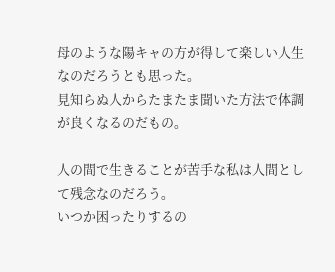母のような陽キャの方が得して楽しい人生なのだろうとも思った。
見知らぬ人からたまたま聞いた方法で体調が良くなるのだもの。

人の間で生きることが苦手な私は人間として残念なのだろう。
いつか困ったりするの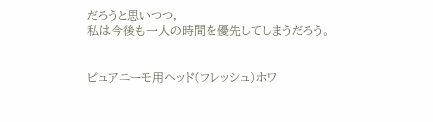だろうと思いつつ,
私は今後も一人の時間を優先してしまうだろう。


ピュアニーモ用ヘッド(フレッシュ)ホワ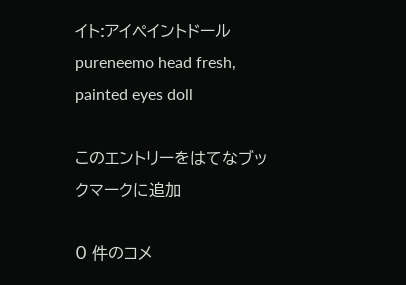イト:アイペイントドール
pureneemo head fresh, painted eyes doll

このエントリーをはてなブックマークに追加

0 件のコメ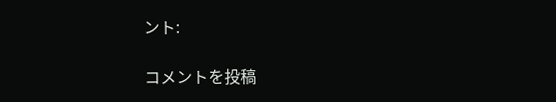ント:

コメントを投稿